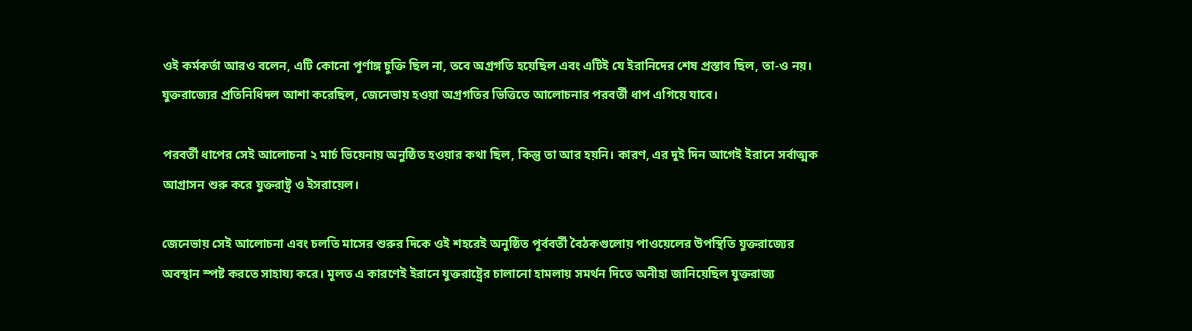ওই কর্মকর্তা আরও বলেন, এটি কোনো পূর্ণাঙ্গ চুক্তি ছিল না, তবে অগ্রগতি হয়েছিল এবং এটিই যে ইরানিদের শেষ প্রস্তাব ছিল, তা-ও নয়। যুক্তরাজ্যের প্রতিনিধিদল আশা করেছিল, জেনেভায় হওয়া অগ্রগতির ভিত্তিতে আলোচনার পরবর্তী ধাপ এগিয়ে যাবে।

পরবর্তী ধাপের সেই আলোচনা ২ মার্চ ভিয়েনায় অনুষ্ঠিত হওয়ার কথা ছিল, কিন্তু তা আর হয়নি। কারণ, এর দুই দিন আগেই ইরানে সর্বাত্মক আগ্রাসন শুরু করে যুক্তরাষ্ট্র ও ইসরায়েল।

জেনেভায় সেই আলোচনা এবং চলতি মাসের শুরুর দিকে ওই শহরেই অনুষ্ঠিত পূর্ববর্তী বৈঠকগুলোয় পাওয়েলের উপস্থিতি যুক্তরাজ্যের অবস্থান স্পষ্ট করতে সাহায্য করে। মূলত এ কারণেই ইরানে যুক্তরাষ্ট্রের চালানো হামলায় সমর্থন দিতে অনীহা জানিয়েছিল যুক্তরাজ্য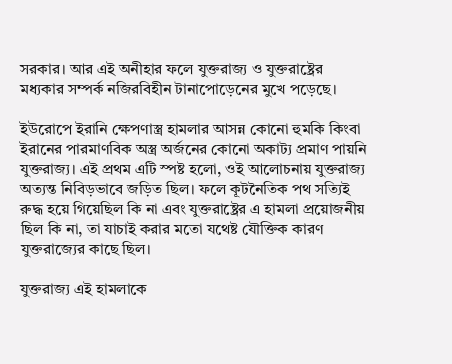সরকার। আর এই অনীহার ফলে যুক্তরাজ্য ও যুক্তরাষ্ট্রের মধ্যকার সম্পর্ক নজিরবিহীন টানাপোড়েনের মুখে পড়েছে।

ইউরোপে ইরানি ক্ষেপণাস্ত্র হামলার আসন্ন কোনো হুমকি কিংবা ইরানের পারমাণবিক অস্ত্র অর্জনের কোনো অকাট্য প্রমাণ পায়নি যুক্তরাজ্য। এই প্রথম এটি স্পষ্ট হলো, ওই আলোচনায় যুক্তরাজ্য অত্যন্ত নিবিড়ভাবে জড়িত ছিল। ফলে কূটনৈতিক পথ সত্যিই রুদ্ধ হয়ে গিয়েছিল কি না এবং যুক্তরাষ্ট্রের এ হামলা প্রয়োজনীয় ছিল কি না, তা যাচাই করার মতো যথেষ্ট যৌক্তিক কারণ যুক্তরাজ্যের কাছে ছিল।

যুক্তরাজ্য এই হামলাকে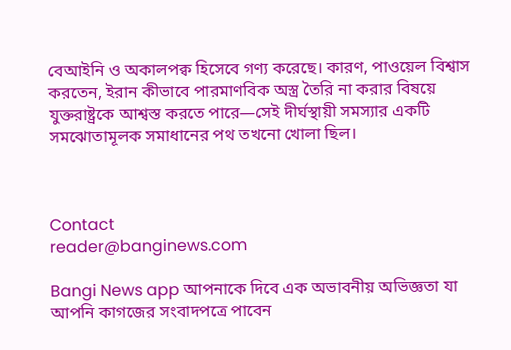বেআইনি ও অকালপক্ব হিসেবে গণ্য করেছে। কারণ, পাওয়েল বিশ্বাস করতেন, ইরান কীভাবে পারমাণবিক অস্ত্র তৈরি না করার বিষয়ে যুক্তরাষ্ট্রকে আশ্বস্ত করতে পারে—সেই দীর্ঘস্থায়ী সমস্যার একটি সমঝোতামূলক সমাধানের পথ তখনো খোলা ছিল।



Contact
reader@banginews.com

Bangi News app আপনাকে দিবে এক অভাবনীয় অভিজ্ঞতা যা আপনি কাগজের সংবাদপত্রে পাবেন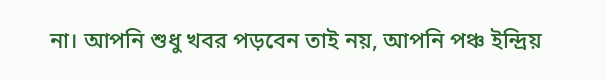না। আপনি শুধু খবর পড়বেন তাই নয়, আপনি পঞ্চ ইন্দ্রিয়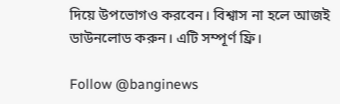দিয়ে উপভোগও করবেন। বিশ্বাস না হলে আজই ডাউনলোড করুন। এটি সম্পূর্ণ ফ্রি।

Follow @banginews